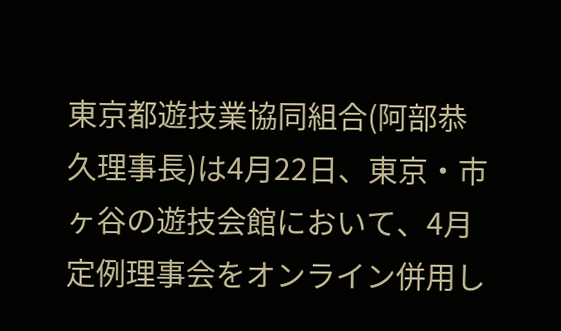東京都遊技業協同組合(阿部恭久理事長)は4月22日、東京・市ヶ谷の遊技会館において、4月定例理事会をオンライン併用し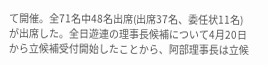て開催。全71名中48名出席(出席37名、委任状11名)が出席した。全日遊連の理事長候補について4月20日から立候補受付開始したことから、阿部理事長は立候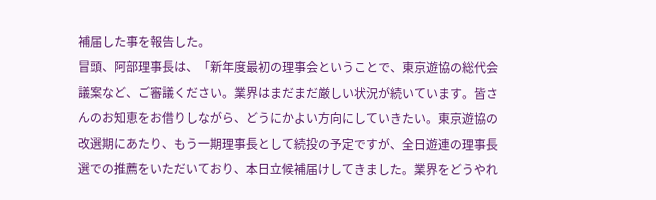補届した事を報告した。
冒頭、阿部理事長は、「新年度最初の理事会ということで、東京遊協の総代会議案など、ご審議ください。業界はまだまだ厳しい状況が続いています。皆さんのお知恵をお借りしながら、どうにかよい方向にしていきたい。東京遊協の改選期にあたり、もう一期理事長として続投の予定ですが、全日遊連の理事長選での推薦をいただいており、本日立候補届けしてきました。業界をどうやれ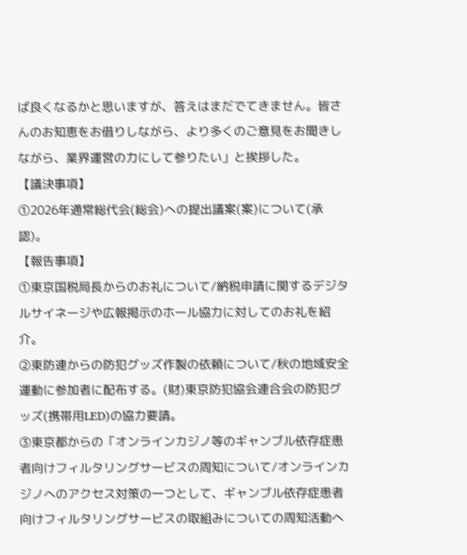ば良くなるかと思いますが、答えはまだでてきません。皆さんのお知恵をお借りしながら、より多くのご意見をお聞きしながら、業界運営の力にして参りたい」と挨拶した。
【議決事項】
①2026年通常総代会(総会)への提出議案(案)について(承認)。
【報告事項】
①東京国税局長からのお礼について/納税申請に関するデジタルサイネージや広報掲示のホール協力に対してのお礼を紹介。
②東防連からの防犯グッズ作製の依頼について/秋の地域安全運動に参加者に配布する。(財)東京防犯協会連合会の防犯グッズ(携帯用LED)の協力要請。
③東京都からの「オンラインカジノ等のギャンブル依存症患者向けフィルタリングサービスの周知について/オンラインカジノへのアクセス対策の一つとして、ギャンブル依存症患者向けフィルタリングサービスの取組みについての周知活動へ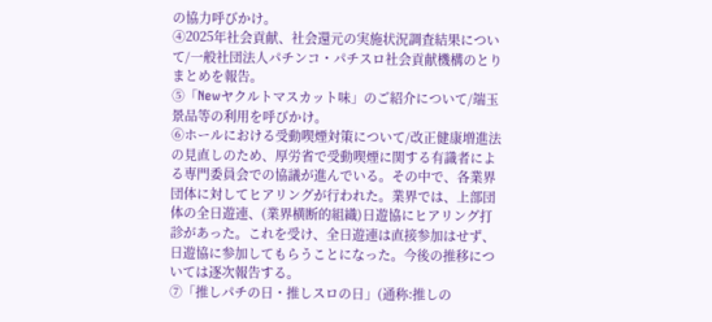の協力呼びかけ。
④2025年社会貢献、社会還元の実施状況調査結果について/一般社団法人パチンコ・パチスロ社会貢献機構のとりまとめを報告。
⑤「Newヤクルトマスカット味」のご紹介について/端玉景品等の利用を呼びかけ。
⑥ホールにおける受動喫煙対策について/改正健康増進法の見直しのため、厚労省で受動喫煙に関する有識者による専門委員会での協議が進んでいる。その中で、各業界団体に対してヒアリングが行われた。業界では、上部団体の全日遊連、(業界横断的組織)日遊協にヒアリング打診があった。これを受け、全日遊連は直接参加はせず、日遊協に参加してもらうことになった。今後の推移については逐次報告する。
⑦「推しパチの日・推しスロの日」(通称:推しの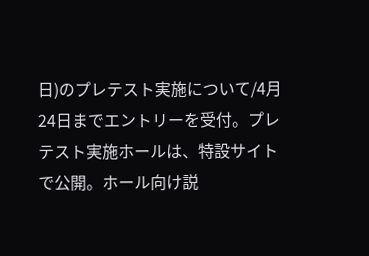日)のプレテスト実施について/4月24日までエントリーを受付。プレテスト実施ホールは、特設サイトで公開。ホール向け説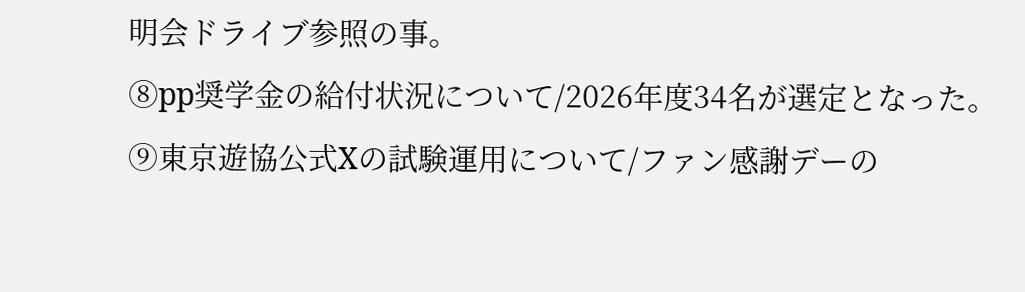明会ドライブ参照の事。
⑧pp奨学金の給付状況について/2026年度34名が選定となった。
⑨東京遊協公式Xの試験運用について/ファン感謝デーの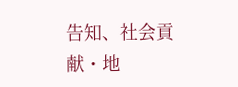告知、社会貢献・地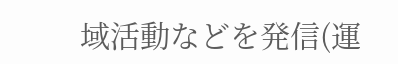域活動などを発信(運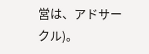営は、アドサークル)。